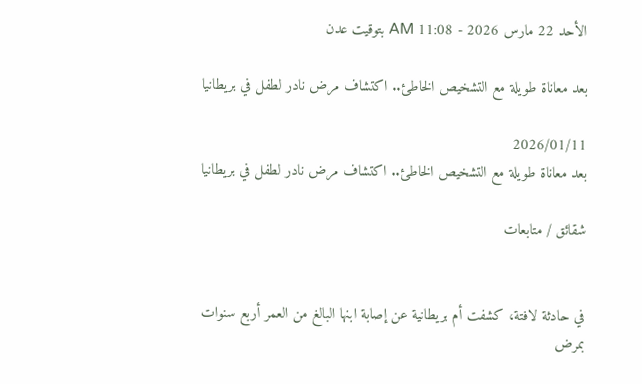الأحد 22 مارس 2026 - 11:08 AM بتوقيت عدن

بعد معاناة طويلة مع التشخيص الخاطئ.. اكتشاف مرض نادر لطفل في بريطانيا

2026/01/11
بعد معاناة طويلة مع التشخيص الخاطئ.. اكتشاف مرض نادر لطفل في بريطانيا

شقائق / متابعات


في حادثة لافتة، كشفت أم بريطانية عن إصابة ابنها البالغ من العمر أربع سنوات بمرض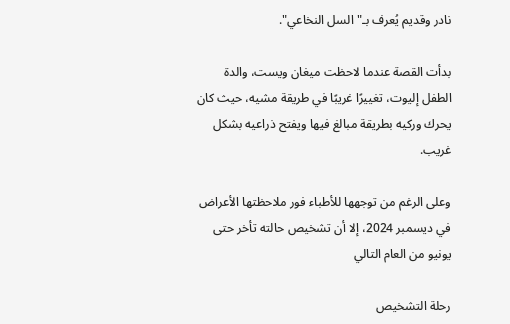نادر وقديم يُعرف بـ"السل النخاعي".

بدأت القصة عندما لاحظت ميغان ويست، والدة الطفل إليوت، تغييرًا غريبًا في طريقة مشيه، حيث كان يحرك وركيه بطريقة مبالغ فيها ويفتح ذراعيه بشكل غريب.

وعلى الرغم من توجهها للأطباء فور ملاحظتها الأعراض في ديسمبر 2024، إلا أن تشخيص حالته تأخر حتى يونيو من العام التالي

رحلة التشخيص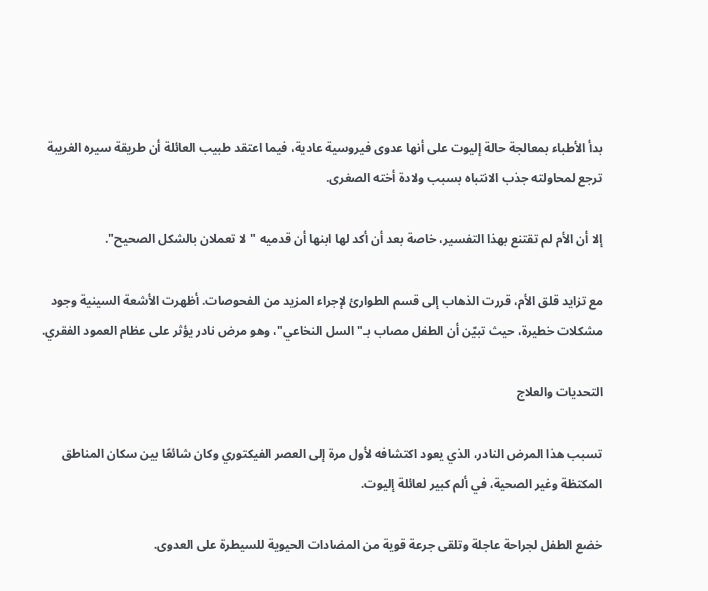بدأ الأطباء بمعالجة حالة إليوت على أنها عدوى فيروسية عادية، فيما اعتقد طبيب العائلة أن طريقة سيره الغريبة ترجع لمحاولته جذب الانتباه بسبب ولادة أخته الصغرى.

إلا أن الأم لم تقتنع بهذا التفسير، خاصة بعد أن أكد لها ابنها أن قدميه "لا تعملان بالشكل الصحيح".

مع تزايد قلق الأم، قررت الذهاب إلى قسم الطوارئ لإجراء المزيد من الفحوصات. أظهرت الأشعة السينية وجود مشكلات خطيرة، حيث تبيّن أن الطفل مصاب بـ"السل النخاعي"، وهو مرض نادر يؤثر على عظام العمود الفقري.

التحديات والعلاج

تسبب هذا المرض النادر، الذي يعود اكتشافه لأول مرة إلى العصر الفيكتوري وكان شائعًا بين سكان المناطق المكتظة وغير الصحية، في ألم كبير لعائلة إليوت.

خضع الطفل لجراحة عاجلة وتلقى جرعة قوية من المضادات الحيوية للسيطرة على العدوى.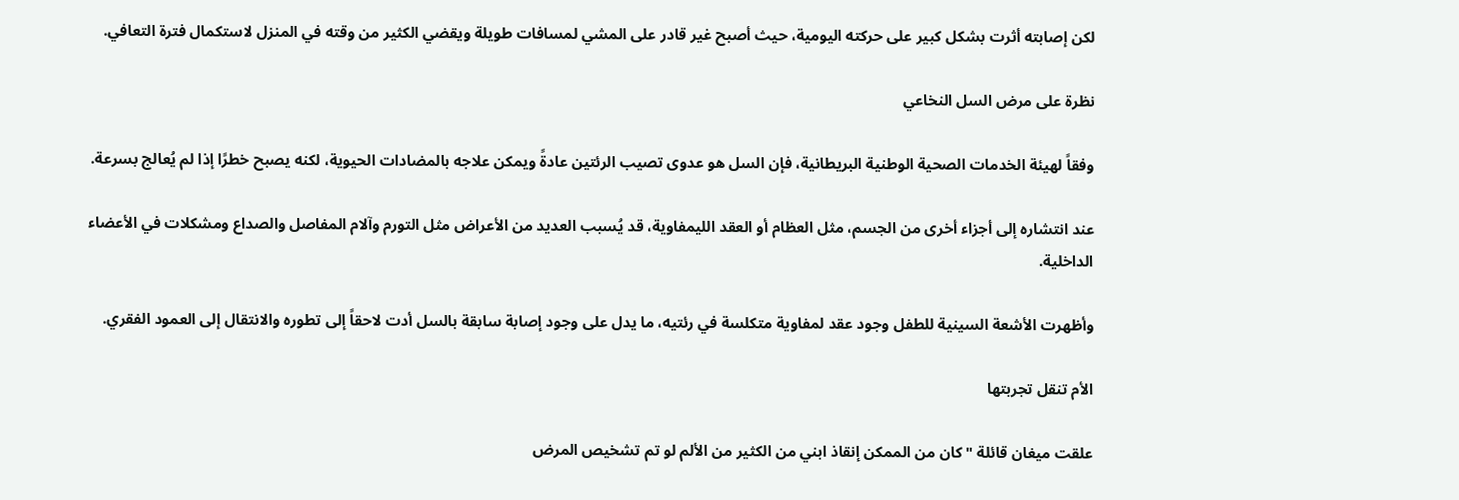لكن إصابته أثرت بشكل كبير على حركته اليومية، حيث أصبح غير قادر على المشي لمسافات طويلة ويقضي الكثير من وقته في المنزل لاستكمال فترة التعافي.

نظرة على مرض السل النخاعي

وفقاً لهيئة الخدمات الصحية الوطنية البريطانية، فإن السل هو عدوى تصيب الرئتين عادةً ويمكن علاجه بالمضادات الحيوية، لكنه يصبح خطرًا إذا لم يُعالج بسرعة.

عند انتشاره إلى أجزاء أخرى من الجسم، مثل العظام أو العقد الليمفاوية، قد يُسبب العديد من الأعراض مثل التورم وآلام المفاصل والصداع ومشكلات في الأعضاء الداخلية.

وأظهرت الأشعة السينية للطفل وجود عقد لمفاوية متكلسة في رئتيه، ما يدل على وجود إصابة سابقة بالسل أدت لاحقاً إلى تطوره والانتقال إلى العمود الفقري.

الأم تنقل تجربتها

علقت ميغان قائلة "كان من الممكن إنقاذ ابني من الكثير من الألم لو تم تشخيص المرض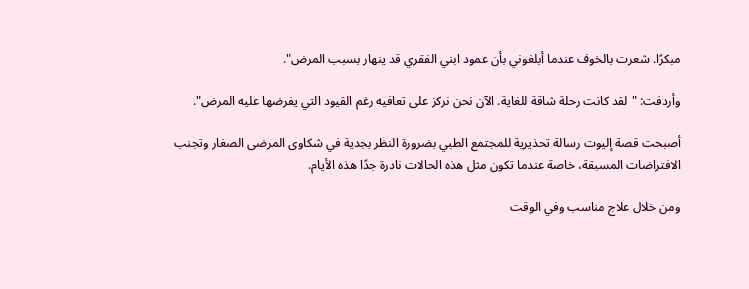مبكرًا. شعرت بالخوف عندما أبلغوني بأن عمود ابني الفقري قد ينهار بسبب المرض".

وأردفت: "لقد كانت رحلة شاقة للغاية. الآن نحن نركز على تعافيه رغم القيود التي يفرضها عليه المرض".

أصبحت قصة إليوت رسالة تحذيرية للمجتمع الطبي بضرورة النظر بجدية في شكاوى المرضى الصغار وتجنب الافتراضات المسبقة، خاصة عندما تكون مثل هذه الحالات نادرة جدًا هذه الأيام.

ومن خلال علاج مناسب وفي الوقت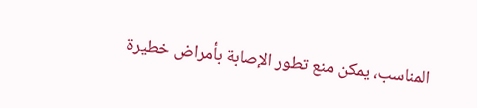المناسب، يمكن منع تطور الإصابة بأمراض خطيرة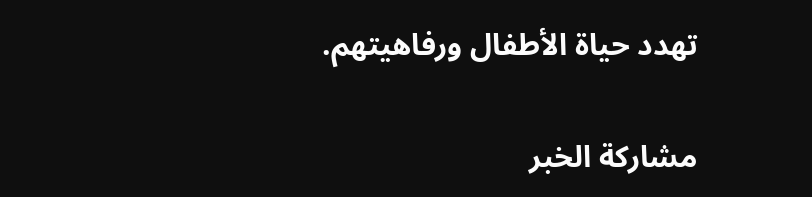تهدد حياة الأطفال ورفاهيتهم.

مشاركة الخبر